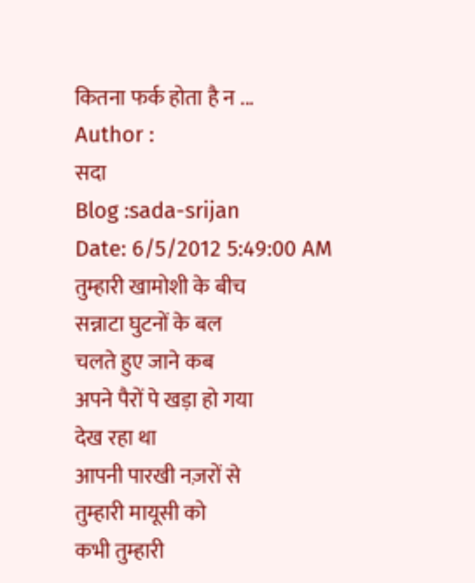कितना फर्क होता है न ...
Author :
सदा
Blog :sada-srijan
Date: 6/5/2012 5:49:00 AM
तुम्हारी खामोशी के बीच
सन्नाटा घुटनों के बल
चलते हुए जाने कब
अपने पैरों पे खड़ा हो गया
देख रहा था
आपनी पारखी नज़रों से
तुम्हारी मायूसी को
कभी तुम्हारी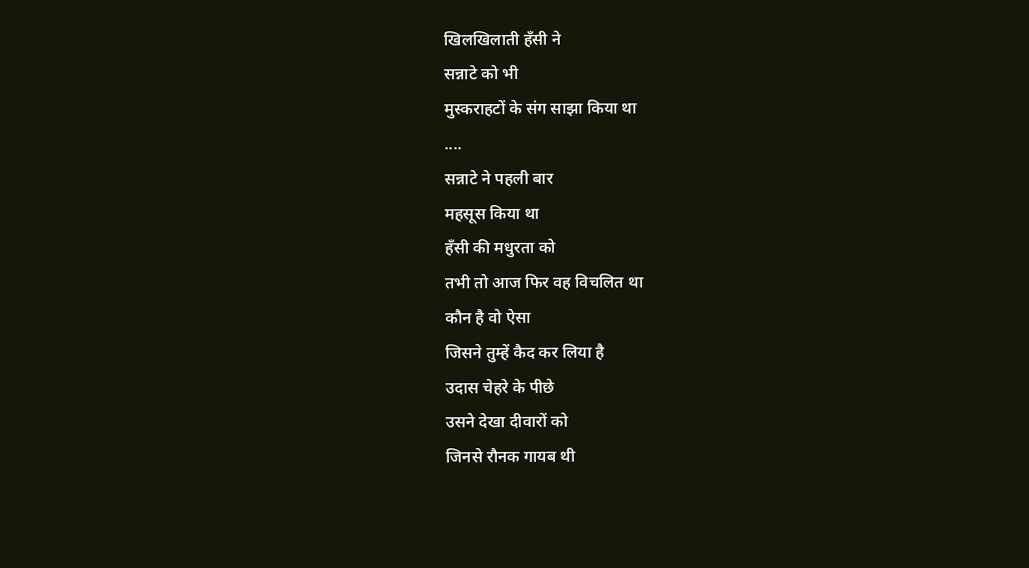खिलखिलाती हँसी ने
सन्नाटे को भी
मुस्कराहटों के संग साझा किया था
....
सन्नाटे ने पहली बार
महसूस किया था
हँसी की मधुरता को
तभी तो आज फिर वह विचलित था
कौन है वो ऐसा
जिसने तुम्हें कैद कर लिया है
उदास चेहरे के पीछे
उसने देखा दीवारों को
जिनसे रौनक गायब थी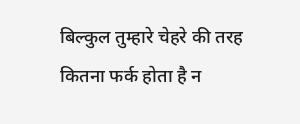बिल्कुल तुम्हारे चेहरे की तरह
कितना फर्क होता है न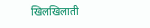खिलखिलाती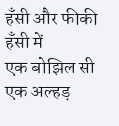हँसी और फीकी हँसी में
एक बोझिल सी
एक अल्हड़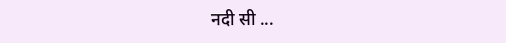नदी सी ...